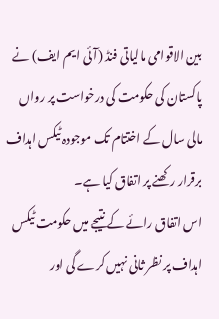بین الاقوامی مالیاتی فنڈ (آئی ایم ایف) نے پاکستان کی حکومت کی درخواست پر رواں مالی سال کے اختتام تک موجودہ ٹیکس اہداف برقرار رکھنے پر اتفاق کیا ہے۔
اس اتفاق رائے کے نتیجے میں حکومت ٹیکس اہداف پر نظر ثانی نہیں کرے گی اور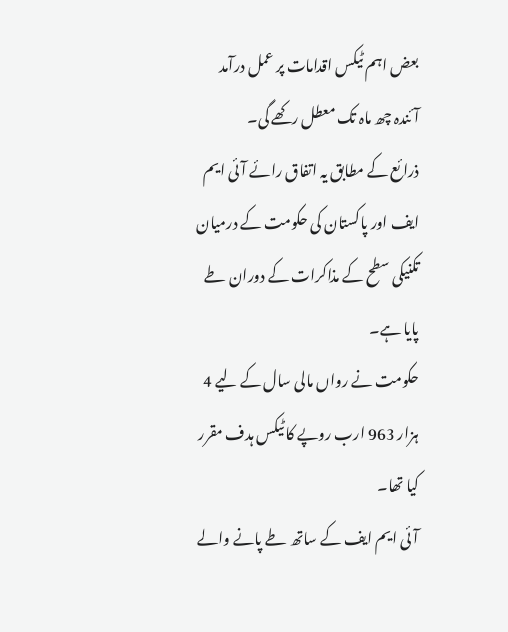بعض اہم ٹیکس اقدامات پر عمل درآمد آئندہ چھ ماہ تک معطل رکھے گی۔
ذرائع کے مطابق یہ اتفاق رائے آئی ایم ایف اور پاکستان کی حکومت کے درمیان تکنیکی سطح کے مذاکرات کے دوران طے پایا ہے۔
حکومت نے رواں مالی سال کے لیے 4 ہزار 963 ارب روپے کا ٹیکس ہدف مقرر کیا تھا۔
آئی ایم ایف کے ساتھ طے پانے والے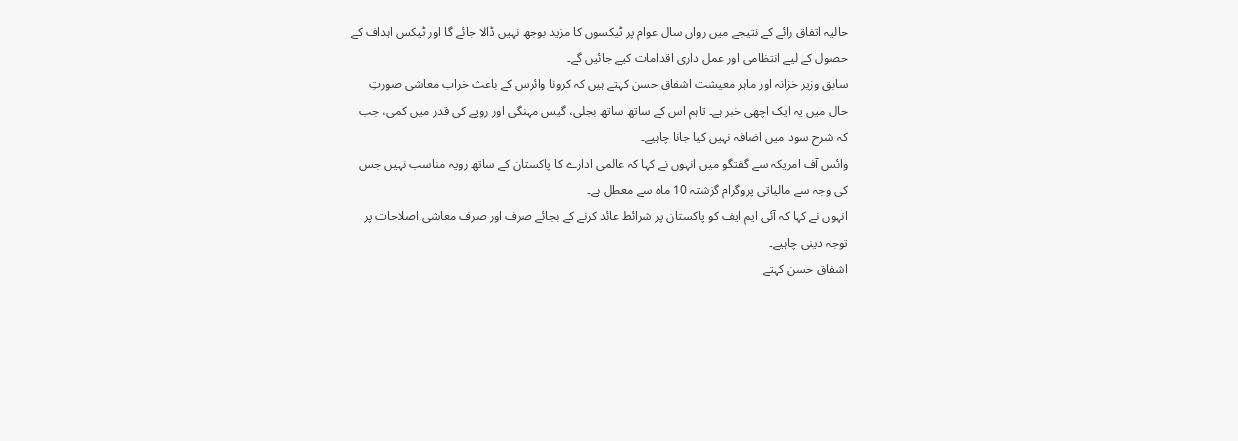حالیہ اتفاق رائے کے نتیجے میں رواں سال عوام پر ٹیکسوں کا مزید بوجھ نہیں ڈالا جائے گا اور ٹیکس اہداف کے حصول کے لیے انتظامی اور عمل داری اقدامات کیے جائیں گے۔
سابق وزیر خزانہ اور ماہر معیشت اشفاق حسن کہتے ہیں کہ کرونا وائرس کے باعث خراب معاشی صورتِ حال میں یہ ایک اچھی خبر ہے۔ تاہم اس کے ساتھ ساتھ بجلی، گیس مہنگی اور روپے کی قدر میں کمی، جب کہ شرح سود میں اضافہ نہیں کیا جانا چاہیے۔
وائس آف امریکہ سے گفتگو میں انہوں نے کہا کہ عالمی ادارے کا پاکستان کے ساتھ رویہ مناسب نہیں جس کی وجہ سے مالیاتی پروگرام گزشتہ 10 ماہ سے معطل ہے۔
انہوں نے کہا کہ آئی ایم ایف کو پاکستان پر شرائط عائد کرنے کے بجائے صرف اور صرف معاشی اصلاحات پر توجہ دینی چاہیے۔
اشفاق حسن کہتے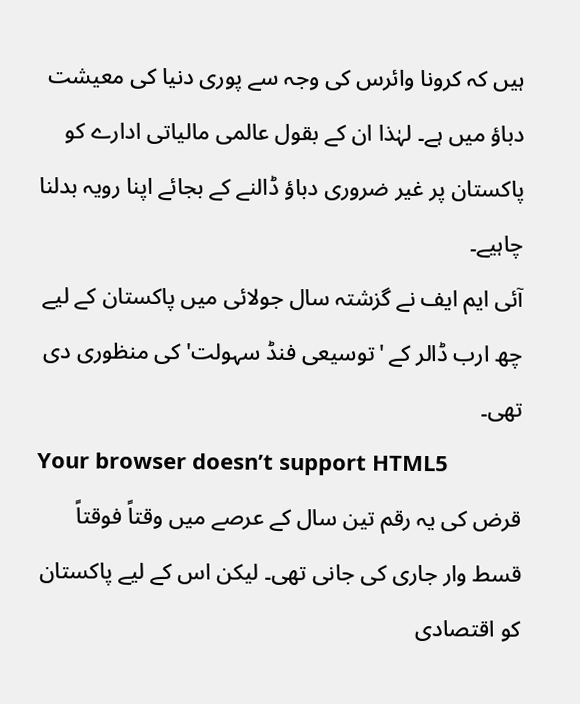ہیں کہ کرونا وائرس کی وجہ سے پوری دنیا کی معیشت دباؤ میں ہے۔ لہٰذا ان کے بقول عالمی مالیاتی ادارے کو پاکستان پر غیر ضروری دباؤ ڈالنے کے بجائے اپنا رویہ بدلنا چاہیے۔
آئی ایم ایف نے گزشتہ سال جولائی میں پاکستان کے لیے چھ ارب ڈالر کے 'توسیعی فنڈ سہولت' کی منظوری دی تھی۔
Your browser doesn’t support HTML5
قرض کی یہ رقم تین سال کے عرصے میں وقتاً فوقتاً قسط وار جاری کی جانی تھی۔ لیکن اس کے لیے پاکستان کو اقتصادی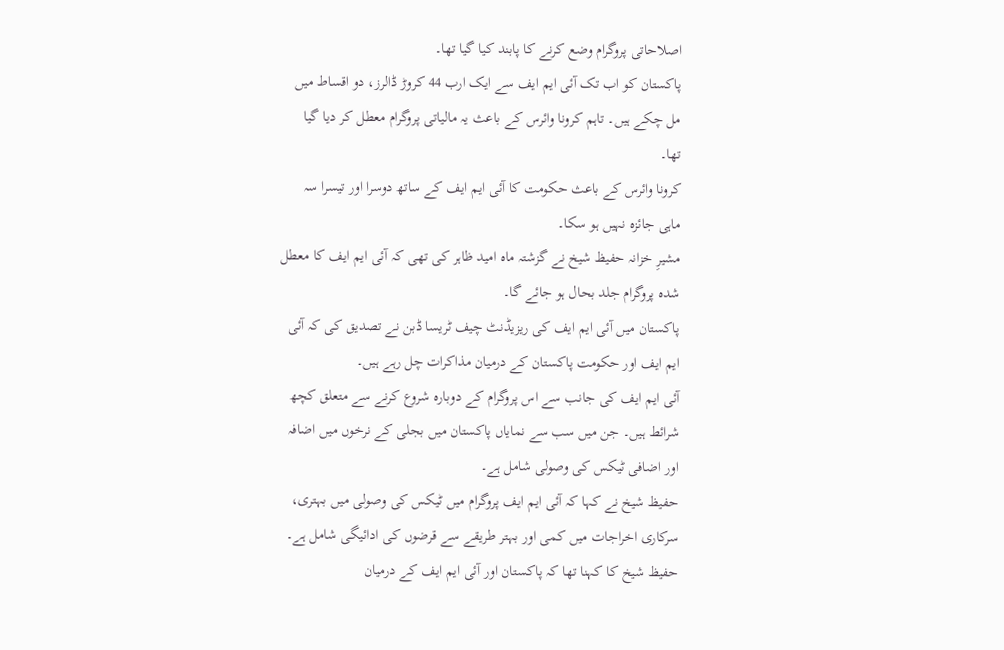اصلاحاتی پروگرام وضع کرنے کا پابند کیا گیا تھا۔
پاکستان کو اب تک آئی ایم ایف سے ایک ارب 44 کروڑ ڈالرز، دو اقساط میں مل چکے ہیں۔ تاہم کرونا وائرس کے باعث یہ مالیاتی پروگرام معطل کر دیا گیا تھا۔
کرونا وائرس کے باعث حکومت کا آئی ایم ایف کے ساتھ دوسرا اور تیسرا سہ ماہی جائزہ نہیں ہو سکا۔
مشیرِ خزانہ حفیظ شیخ نے گزشتہ ماہ امید ظاہر کی تھی کہ آئی ایم ایف کا معطل شدہ پروگرام جلد بحال ہو جائے گا۔
پاکستان میں آئی ایم ایف کی ریزیڈنٹ چیف ٹریسا ڈبن نے تصدیق کی کہ آئی ایم ایف اور حکومت پاکستان کے درمیان مذاکرات چل رہے ہیں۔
آئی ایم ایف کی جانب سے اس پروگرام کے دوبارہ شروع کرنے سے متعلق کچھ شرائط ہیں۔ جن میں سب سے نمایاں پاکستان میں بجلی کے نرخوں میں اضافہ اور اضافی ٹیکس کی وصولی شامل ہے۔
حفیظ شیخ نے کہا کہ آئی ایم ایف پروگرام میں ٹیکس کی وصولی میں بہتری، سرکاری اخراجات میں کمی اور بہتر طریقے سے قرضوں کی ادائیگی شامل ہے۔
حفیظ شیخ کا کہنا تھا کہ پاکستان اور آئی ایم ایف کے درمیان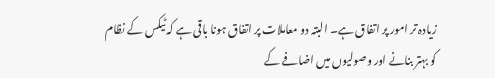زیادہ تر امور پر اتفاق ہے۔ البتہ دو معاملات پر اتفاق ہونا باقی ہے کہ ٹیکس کے نظام کو بہتر بنانے اور وصولیوں میں اضافے کے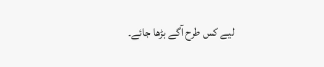لیے کس طرح آگے بڑھا جائے۔